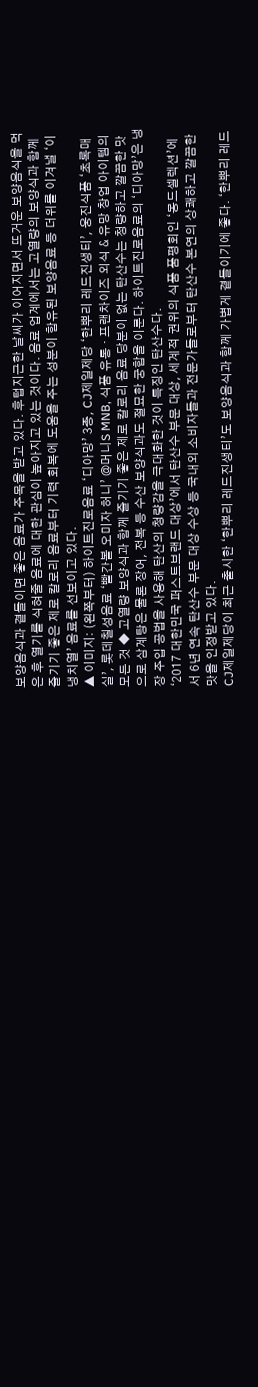보양음식과 곁들이면 좋은 음료가 주목을 받고 있다. 후텁지근한 날씨가 이어지면서 뜨거운 보양음식을 먹은 후 열기를 식혀줄 음료에 대한 관심이 높아지고 있는 것이다. 음료 업계에서는 고열량의 보양식과 함께 즐기기 좋은 제로 칼로리 음료부터 기력 회복에 도움을 주는 성분이 함유된 보양음료 등 더위를 이겨낼 ‘이냉치열’ 음료를 선보이고 있다.
▲ 이미지: (왼쪽부터) 하이트진로음료 ‘디아망’ 3종, CJ제일제당 ‘한뿌리 레드진생티’, 웅진식품 ‘초록매실’, 롯데칠성음료 ‘빨간볼 오미자 허니’ @머니S MNB, 식품 유통 · 프랜차이즈 외식 & 유망 창업 아이템의 모든 것 ◆ 고열량 보양식과 함께 즐기기 좋은 제로 칼로리 음료 당분이 없는 탄산수는 청량하고 깔끔한 맛으로 삼계탕은 물론 장어, 전복 등 수산 보양식과도 절묘한 궁합을 이룬다. 하이트진로음료의 ‘디아망’은 냉장 주입 공법을 사용해 탄산의 청량감을 극대화한 것이 특징인 탄산수다.
‘2017 대한민국 퍼스트브랜드 대상’에서 탄산수 부문 대상, 세계적 권위의 식품 품평회인 ‘몽드셀렉션’에서 6년 연속 탄산수 부문 대상 수상 등 국내외 소비자들과 전문가들로부터 탄산수 본연의 상쾌하고 깔끔한 맛을 인정받고 있다.
CJ제일제당이 최근 출시한 ‘한뿌리 레드진생티’도 보양음식과 함께 가볍게 곁들이기에 좋다. ‘한뿌리 레드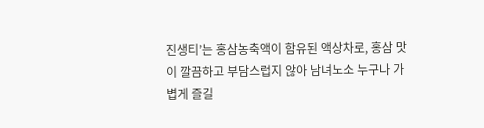진생티’는 홍삼농축액이 함유된 액상차로, 홍삼 맛이 깔끔하고 부담스럽지 않아 남녀노소 누구나 가볍게 즐길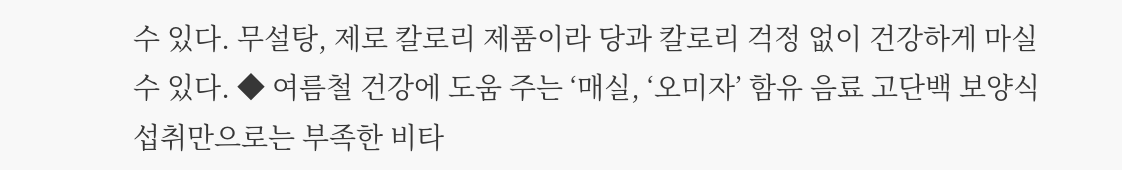수 있다. 무설탕, 제로 칼로리 제품이라 당과 칼로리 걱정 없이 건강하게 마실 수 있다. ◆ 여름철 건강에 도움 주는 ‘매실, ‘오미자’ 함유 음료 고단백 보양식 섭취만으로는 부족한 비타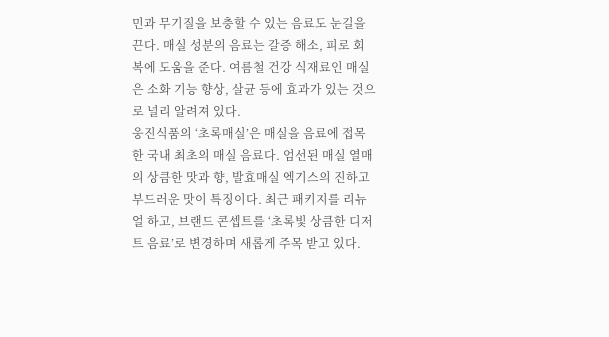민과 무기질을 보충할 수 있는 음료도 눈길을 끈다. 매실 성분의 음료는 갈증 해소, 피로 회복에 도움을 준다. 여름철 건강 식재료인 매실은 소화 기능 향상, 살균 등에 효과가 있는 것으로 널리 알려져 있다.
웅진식품의 ‘초록매실’은 매실을 음료에 접목한 국내 최초의 매실 음료다. 엄선된 매실 열매의 상큼한 맛과 향, 발효매실 엑기스의 진하고 부드러운 맛이 특징이다. 최근 패키지를 리뉴얼 하고, 브랜드 콘셉트를 ‘초록빛 상큼한 디저트 음료’로 변경하며 새롭게 주목 받고 있다.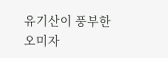유기산이 풍부한 오미자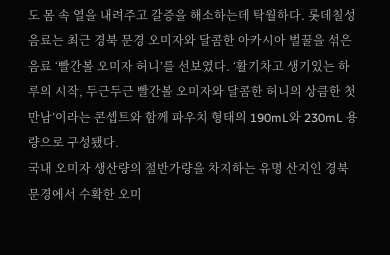도 몸 속 열을 내려주고 갈증을 해소하는데 탁월하다. 롯데칠성음료는 최근 경북 문경 오미자와 달콤한 아카시아 벌꿀을 섞은 음료 ‘빨간볼 오미자 허니’를 선보였다. ‘활기차고 생기있는 하루의 시작, 두근두근 빨간볼 오미자와 달콤한 허니의 상큼한 첫 만남’이라는 콘셉트와 함께 파우치 형태의 190mL와 230mL 용량으로 구성됐다.
국내 오미자 생산량의 절반가량을 차지하는 유명 산지인 경북 문경에서 수확한 오미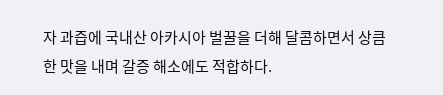자 과즙에 국내산 아카시아 벌꿀을 더해 달콤하면서 상큼한 맛을 내며 갈증 해소에도 적합하다.